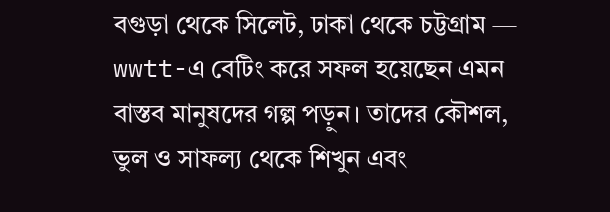বগুড়া থেকে সিলেট, ঢাকা থেকে চট্টগ্রাম — wwtt-এ বেটিং করে সফল হয়েছেন এমন বাস্তব মানুষদের গল্প পড়ুন। তাদের কৌশল, ভুল ও সাফল্য থেকে শিখুন এবং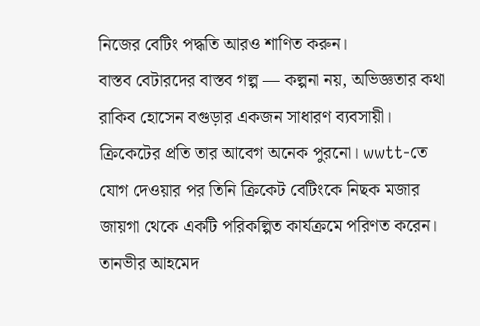নিজের বেটিং পদ্ধতি আরও শাণিত করুন।
বাস্তব বেটারদের বাস্তব গল্প — কল্পনা নয়, অভিজ্ঞতার কথা
রাকিব হোসেন বগুড়ার একজন সাধারণ ব্যবসায়ী। ক্রিকেটের প্রতি তার আবেগ অনেক পুরনো। wwtt-তে যোগ দেওয়ার পর তিনি ক্রিকেট বেটিংকে নিছক মজার জায়গা থেকে একটি পরিকল্পিত কার্যক্রমে পরিণত করেন।
তানভীর আহমেদ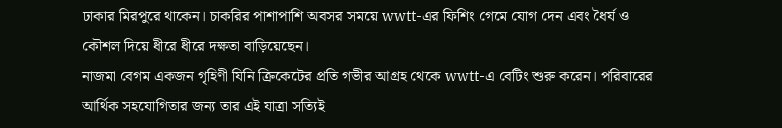ঢাকার মিরপুরে থাকেন। চাকরির পাশাপাশি অবসর সময়ে wwtt-এর ফিশিং গেমে যোগ দেন এবং ধৈর্য ও কৌশল দিয়ে ধীরে ধীরে দক্ষতা বাড়িয়েছেন।
নাজমা বেগম একজন গৃহিণী যিনি ক্রিকেটের প্রতি গভীর আগ্রহ থেকে wwtt-এ বেটিং শুরু করেন। পরিবারের আর্থিক সহযোগিতার জন্য তার এই যাত্রা সত্যিই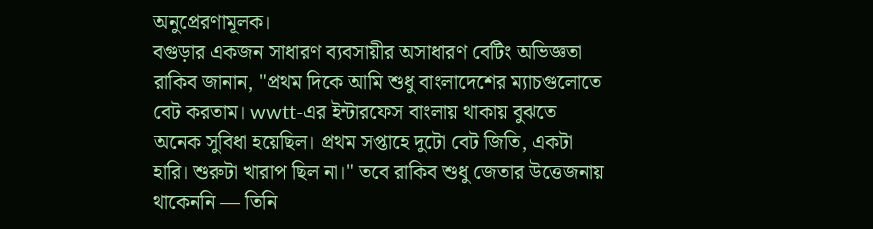অনুপ্রেরণামূলক।
বগুড়ার একজন সাধারণ ব্যবসায়ীর অসাধারণ বেটিং অভিজ্ঞতা
রাকিব জানান, "প্রথম দিকে আমি শুধু বাংলাদেশের ম্যাচগুলোতে বেট করতাম। wwtt-এর ইন্টারফেস বাংলায় থাকায় বুঝতে অনেক সুবিধা হয়েছিল। প্রথম সপ্তাহে দুটো বেট জিতি, একটা হারি। শুরুটা খারাপ ছিল না।" তবে রাকিব শুধু জেতার উত্তেজনায় থাকেননি — তিনি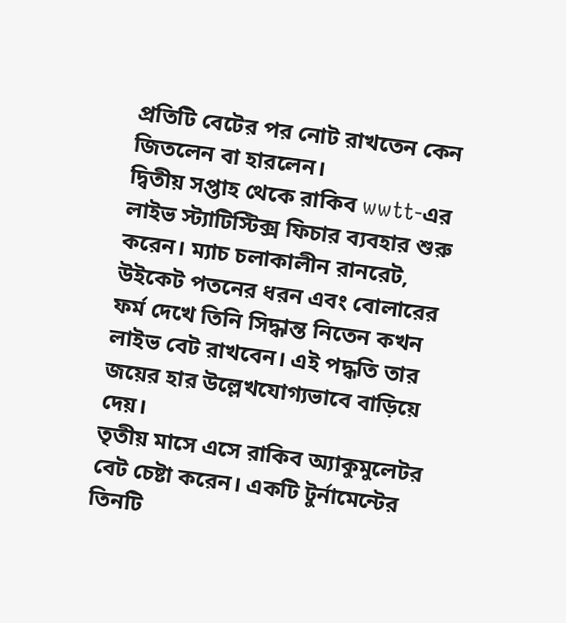প্রতিটি বেটের পর নোট রাখতেন কেন জিতলেন বা হারলেন।
দ্বিতীয় সপ্তাহ থেকে রাকিব wwtt-এর লাইভ স্ট্যাটিস্টিক্স ফিচার ব্যবহার শুরু করেন। ম্যাচ চলাকালীন রানরেট, উইকেট পতনের ধরন এবং বোলারের ফর্ম দেখে তিনি সিদ্ধান্ত নিতেন কখন লাইভ বেট রাখবেন। এই পদ্ধতি তার জয়ের হার উল্লেখযোগ্যভাবে বাড়িয়ে দেয়।
তৃতীয় মাসে এসে রাকিব অ্যাকুমুলেটর বেট চেষ্টা করেন। একটি টুর্নামেন্টের তিনটি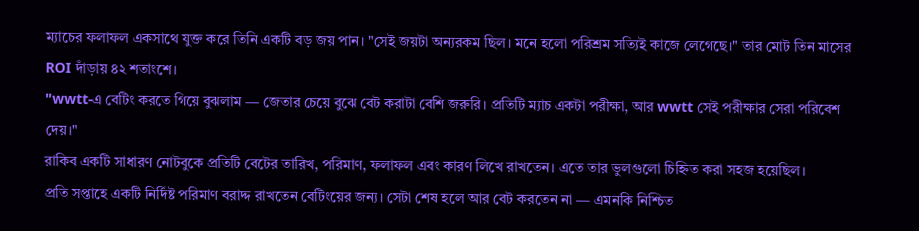ম্যাচের ফলাফল একসাথে যুক্ত করে তিনি একটি বড় জয় পান। "সেই জয়টা অন্যরকম ছিল। মনে হলো পরিশ্রম সত্যিই কাজে লেগেছে।" তার মোট তিন মাসের ROI দাঁড়ায় ৪২ শতাংশে।
"wwtt-এ বেটিং করতে গিয়ে বুঝলাম — জেতার চেয়ে বুঝে বেট করাটা বেশি জরুরি। প্রতিটি ম্যাচ একটা পরীক্ষা, আর wwtt সেই পরীক্ষার সেরা পরিবেশ দেয়।"
রাকিব একটি সাধারণ নোটবুকে প্রতিটি বেটের তারিখ, পরিমাণ, ফলাফল এবং কারণ লিখে রাখতেন। এতে তার ভুলগুলো চিহ্নিত করা সহজ হয়েছিল।
প্রতি সপ্তাহে একটি নির্দিষ্ট পরিমাণ বরাদ্দ রাখতেন বেটিংয়ের জন্য। সেটা শেষ হলে আর বেট করতেন না — এমনকি নিশ্চিত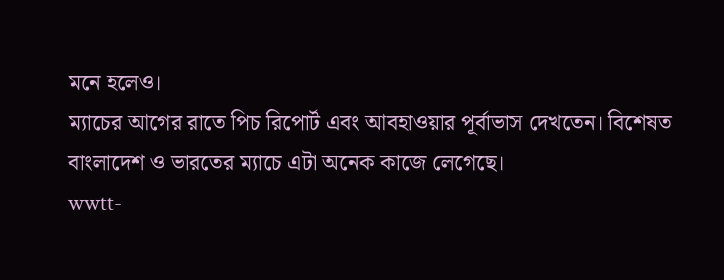মনে হলেও।
ম্যাচের আগের রাতে পিচ রিপোর্ট এবং আবহাওয়ার পূর্বাভাস দেখতেন। বিশেষত বাংলাদেশ ও ভারতের ম্যাচে এটা অনেক কাজে লেগেছে।
wwtt-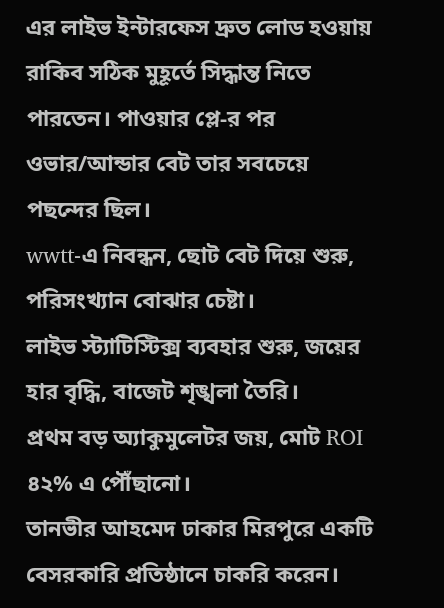এর লাইভ ইন্টারফেস দ্রুত লোড হওয়ায় রাকিব সঠিক মুহূর্তে সিদ্ধান্ত নিতে পারতেন। পাওয়ার প্লে-র পর ওভার/আন্ডার বেট তার সবচেয়ে পছন্দের ছিল।
wwtt-এ নিবন্ধন, ছোট বেট দিয়ে শুরু, পরিসংখ্যান বোঝার চেষ্টা।
লাইভ স্ট্যাটিস্টিক্স ব্যবহার শুরু, জয়ের হার বৃদ্ধি, বাজেট শৃঙ্খলা তৈরি।
প্রথম বড় অ্যাকুমুলেটর জয়, মোট ROI ৪২% এ পৌঁছানো।
তানভীর আহমেদ ঢাকার মিরপুরে একটি বেসরকারি প্রতিষ্ঠানে চাকরি করেন।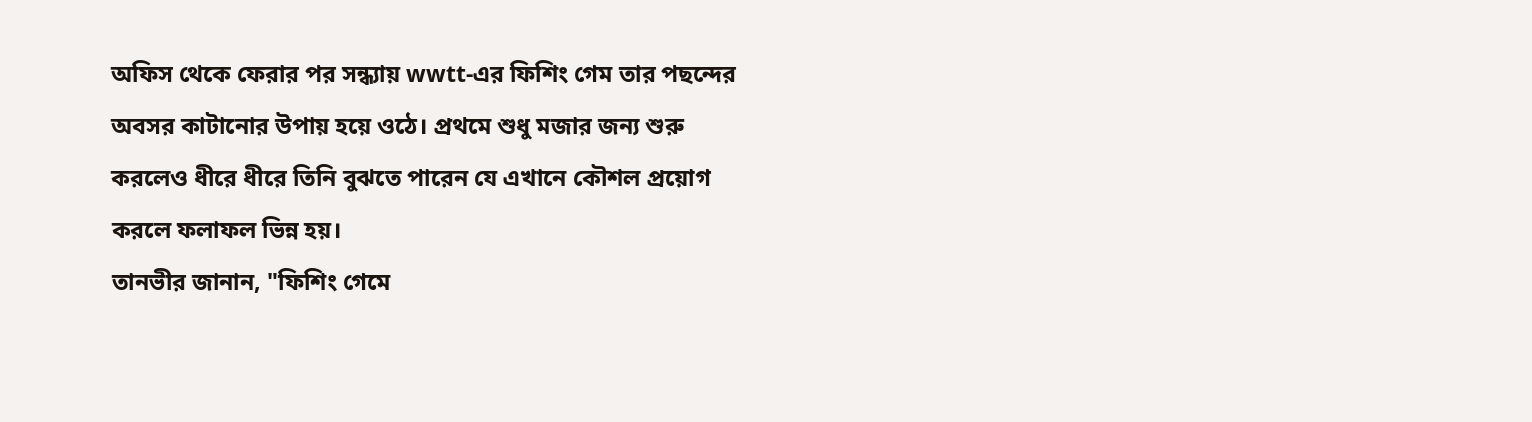অফিস থেকে ফেরার পর সন্ধ্যায় wwtt-এর ফিশিং গেম তার পছন্দের অবসর কাটানোর উপায় হয়ে ওঠে। প্রথমে শুধু মজার জন্য শুরু করলেও ধীরে ধীরে তিনি বুঝতে পারেন যে এখানে কৌশল প্রয়োগ করলে ফলাফল ভিন্ন হয়।
তানভীর জানান, "ফিশিং গেমে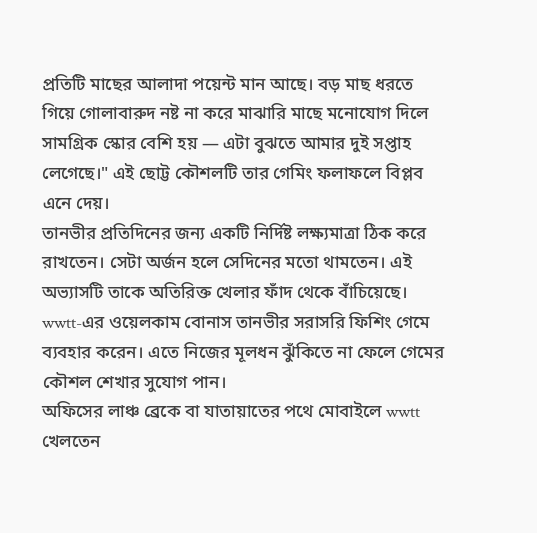প্রতিটি মাছের আলাদা পয়েন্ট মান আছে। বড় মাছ ধরতে গিয়ে গোলাবারুদ নষ্ট না করে মাঝারি মাছে মনোযোগ দিলে সামগ্রিক স্কোর বেশি হয় — এটা বুঝতে আমার দুই সপ্তাহ লেগেছে।" এই ছোট্ট কৌশলটি তার গেমিং ফলাফলে বিপ্লব এনে দেয়।
তানভীর প্রতিদিনের জন্য একটি নির্দিষ্ট লক্ষ্যমাত্রা ঠিক করে রাখতেন। সেটা অর্জন হলে সেদিনের মতো থামতেন। এই অভ্যাসটি তাকে অতিরিক্ত খেলার ফাঁদ থেকে বাঁচিয়েছে।
wwtt-এর ওয়েলকাম বোনাস তানভীর সরাসরি ফিশিং গেমে ব্যবহার করেন। এতে নিজের মূলধন ঝুঁকিতে না ফেলে গেমের কৌশল শেখার সুযোগ পান।
অফিসের লাঞ্চ ব্রেকে বা যাতায়াতের পথে মোবাইলে wwtt খেলতেন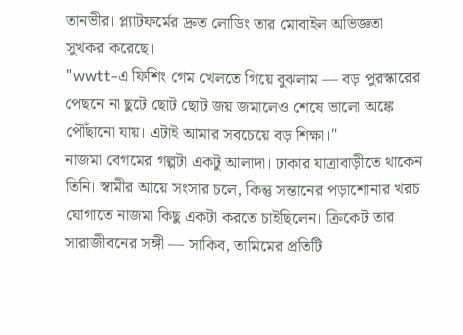তানভীর। প্ল্যাটফর্মের দ্রুত লোডিং তার মোবাইল অভিজ্ঞতা সুখকর করেছে।
"wwtt-এ ফিশিং গেম খেলতে গিয়ে বুঝলাম — বড় পুরস্কারের পেছনে না ছুটে ছোট ছোট জয় জমালেও শেষে ভালো অঙ্কে পৌঁছানো যায়। এটাই আমার সবচেয়ে বড় শিক্ষা।"
নাজমা বেগমের গল্পটা একটু আলাদা। ঢাকার যাত্রাবাড়ীতে থাকেন তিনি। স্বামীর আয়ে সংসার চলে, কিন্তু সন্তানের পড়াশোনার খরচ যোগাতে নাজমা কিছু একটা করতে চাইছিলেন। ক্রিকেট তার সারাজীবনের সঙ্গী — সাকিব, তামিমের প্রতিটি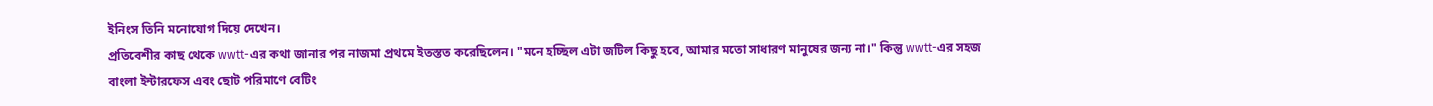ইনিংস তিনি মনোযোগ দিয়ে দেখেন।
প্রতিবেশীর কাছ থেকে wwtt-এর কথা জানার পর নাজমা প্রথমে ইতস্তত করেছিলেন। "মনে হচ্ছিল এটা জটিল কিছু হবে, আমার মতো সাধারণ মানুষের জন্য না।" কিন্তু wwtt-এর সহজ বাংলা ইন্টারফেস এবং ছোট পরিমাণে বেটিং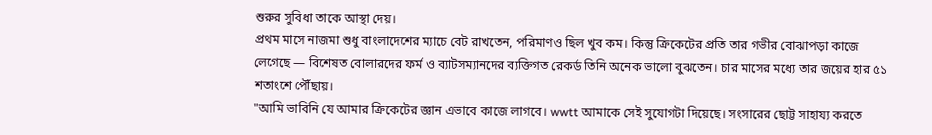শুরুর সুবিধা তাকে আস্থা দেয়।
প্রথম মাসে নাজমা শুধু বাংলাদেশের ম্যাচে বেট রাখতেন, পরিমাণও ছিল খুব কম। কিন্তু ক্রিকেটের প্রতি তার গভীর বোঝাপড়া কাজে লেগেছে — বিশেষত বোলারদের ফর্ম ও ব্যাটসম্যানদের ব্যক্তিগত রেকর্ড তিনি অনেক ভালো বুঝতেন। চার মাসের মধ্যে তার জয়ের হার ৫১ শতাংশে পৌঁছায়।
"আমি ভাবিনি যে আমার ক্রিকেটের জ্ঞান এভাবে কাজে লাগবে। wwtt আমাকে সেই সুযোগটা দিয়েছে। সংসারের ছোট্ট সাহায্য করতে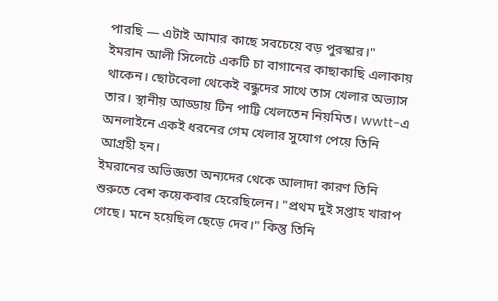পারছি — এটাই আমার কাছে সবচেয়ে বড় পুরস্কার।"
ইমরান আলী সিলেটে একটি চা বাগানের কাছাকাছি এলাকায় থাকেন। ছোটবেলা থেকেই বন্ধুদের সাথে তাস খেলার অভ্যাস তার। স্থানীয় আড্ডায় টিন পাট্টি খেলতেন নিয়মিত। wwtt-এ অনলাইনে একই ধরনের গেম খেলার সুযোগ পেয়ে তিনি আগ্রহী হন।
ইমরানের অভিজ্ঞতা অন্যদের থেকে আলাদা কারণ তিনি শুরুতে বেশ কয়েকবার হেরেছিলেন। "প্রথম দুই সপ্তাহ খারাপ গেছে। মনে হয়েছিল ছেড়ে দেব।" কিন্তু তিনি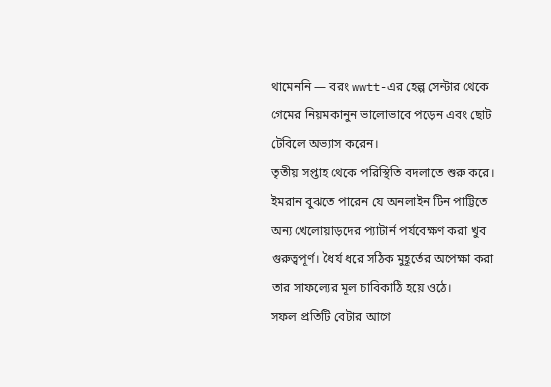থামেননি — বরং wwtt-এর হেল্প সেন্টার থেকে গেমের নিয়মকানুন ভালোভাবে পড়েন এবং ছোট টেবিলে অভ্যাস করেন।
তৃতীয় সপ্তাহ থেকে পরিস্থিতি বদলাতে শুরু করে। ইমরান বুঝতে পারেন যে অনলাইন টিন পাট্টিতে অন্য খেলোয়াড়দের প্যাটার্ন পর্যবেক্ষণ করা খুব গুরুত্বপূর্ণ। ধৈর্য ধরে সঠিক মুহূর্তের অপেক্ষা করা তার সাফল্যের মূল চাবিকাঠি হয়ে ওঠে।
সফল প্রতিটি বেটার আগে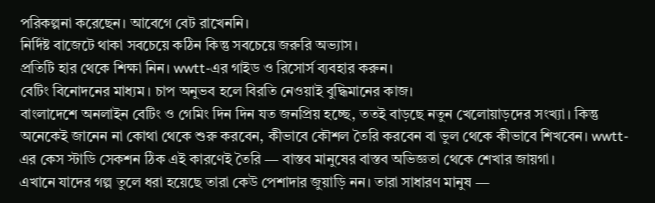পরিকল্পনা করেছেন। আবেগে বেট রাখেননি।
নির্দিষ্ট বাজেটে থাকা সবচেয়ে কঠিন কিন্তু সবচেয়ে জরুরি অভ্যাস।
প্রতিটি হার থেকে শিক্ষা নিন। wwtt-এর গাইড ও রিসোর্স ব্যবহার করুন।
বেটিং বিনোদনের মাধ্যম। চাপ অনুভব হলে বিরতি নেওয়াই বুদ্ধিমানের কাজ।
বাংলাদেশে অনলাইন বেটিং ও গেমিং দিন দিন যত জনপ্রিয় হচ্ছে, ততই বাড়ছে নতুন খেলোয়াড়দের সংখ্যা। কিন্তু অনেকেই জানেন না কোথা থেকে শুরু করবেন, কীভাবে কৌশল তৈরি করবেন বা ভুল থেকে কীভাবে শিখবেন। wwtt-এর কেস স্টাডি সেকশন ঠিক এই কারণেই তৈরি — বাস্তব মানুষের বাস্তব অভিজ্ঞতা থেকে শেখার জায়গা।
এখানে যাদের গল্প তুলে ধরা হয়েছে তারা কেউ পেশাদার জুয়াড়ি নন। তারা সাধারণ মানুষ —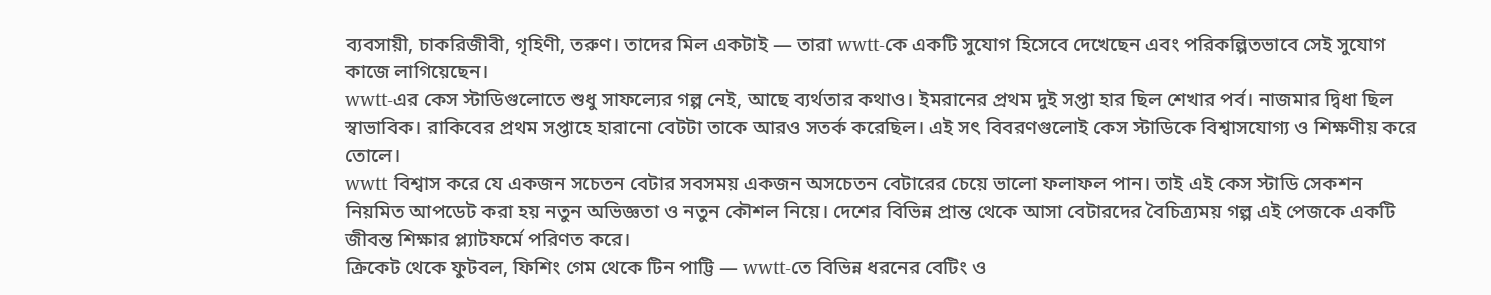ব্যবসায়ী, চাকরিজীবী, গৃহিণী, তরুণ। তাদের মিল একটাই — তারা wwtt-কে একটি সুযোগ হিসেবে দেখেছেন এবং পরিকল্পিতভাবে সেই সুযোগ কাজে লাগিয়েছেন।
wwtt-এর কেস স্টাডিগুলোতে শুধু সাফল্যের গল্প নেই, আছে ব্যর্থতার কথাও। ইমরানের প্রথম দুই সপ্তা হার ছিল শেখার পর্ব। নাজমার দ্বিধা ছিল স্বাভাবিক। রাকিবের প্রথম সপ্তাহে হারানো বেটটা তাকে আরও সতর্ক করেছিল। এই সৎ বিবরণগুলোই কেস স্টাডিকে বিশ্বাসযোগ্য ও শিক্ষণীয় করে তোলে।
wwtt বিশ্বাস করে যে একজন সচেতন বেটার সবসময় একজন অসচেতন বেটারের চেয়ে ভালো ফলাফল পান। তাই এই কেস স্টাডি সেকশন নিয়মিত আপডেট করা হয় নতুন অভিজ্ঞতা ও নতুন কৌশল নিয়ে। দেশের বিভিন্ন প্রান্ত থেকে আসা বেটারদের বৈচিত্র্যময় গল্প এই পেজকে একটি জীবন্ত শিক্ষার প্ল্যাটফর্মে পরিণত করে।
ক্রিকেট থেকে ফুটবল, ফিশিং গেম থেকে টিন পাট্টি — wwtt-তে বিভিন্ন ধরনের বেটিং ও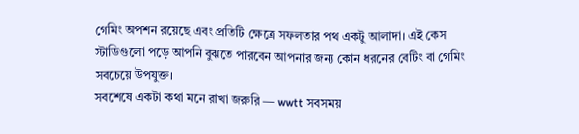গেমিং অপশন রয়েছে এবং প্রতিটি ক্ষেত্রে সফলতার পথ একটু আলাদা। এই কেস স্টাডিগুলো পড়ে আপনি বুঝতে পারবেন আপনার জন্য কোন ধরনের বেটিং বা গেমিং সবচেয়ে উপযুক্ত।
সবশেষে একটা কথা মনে রাখা জরুরি — wwtt সবসময়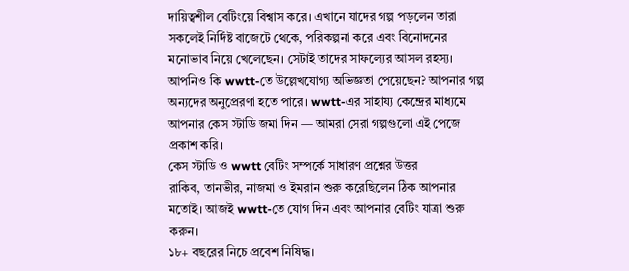দায়িত্বশীল বেটিংয়ে বিশ্বাস করে। এখানে যাদের গল্প পড়লেন তারা সকলেই নির্দিষ্ট বাজেটে থেকে, পরিকল্পনা করে এবং বিনোদনের মনোভাব নিয়ে খেলেছেন। সেটাই তাদের সাফল্যের আসল রহস্য।
আপনিও কি wwtt-তে উল্লেখযোগ্য অভিজ্ঞতা পেয়েছেন? আপনার গল্প অন্যদের অনুপ্রেরণা হতে পারে। wwtt-এর সাহায্য কেন্দ্রের মাধ্যমে আপনার কেস স্টাডি জমা দিন — আমরা সেরা গল্পগুলো এই পেজে প্রকাশ করি।
কেস স্টাডি ও wwtt বেটিং সম্পর্কে সাধারণ প্রশ্নের উত্তর
রাকিব, তানভীর, নাজমা ও ইমরান শুরু করেছিলেন ঠিক আপনার মতোই। আজই wwtt-তে যোগ দিন এবং আপনার বেটিং যাত্রা শুরু করুন।
১৮+ বছরের নিচে প্রবেশ নিষিদ্ধ।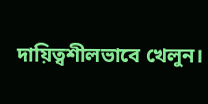দায়িত্বশীলভাবে খেলুন।